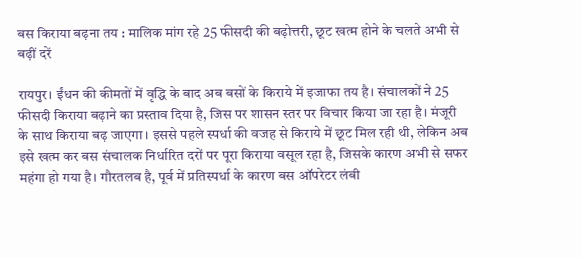बस किराया बढ़ना तय : मालिक मांग रहे 25 फीसदी की बढ़ोत्तरी, छूट खत्म होने के चलते अभी से बढ़ीं दरें

रायपुर। ईंधन की कीमतों में वृद्धि के बाद अब बसों के किराये में इजाफा तय है। संचालकों ने 25 फीसदी किराया बढ़ाने का प्रस्ताव दिया है, जिस पर शासन स्तर पर विचार किया जा रहा है। मंजूरी के साथ किराया बढ़ जाएगा। इससे पहले स्पर्धा की वजह से किराये में छूट मिल रही थी, लेकिन अब इसे खत्म कर बस संचालक निर्धारित दरों पर पूरा किराया वसूल रहा है, जिसके कारण अभी से सफर महंगा हो गया है। गौरतलब है, पूर्व में प्रतिस्पर्धा के कारण बस ऑपरेटर लंबी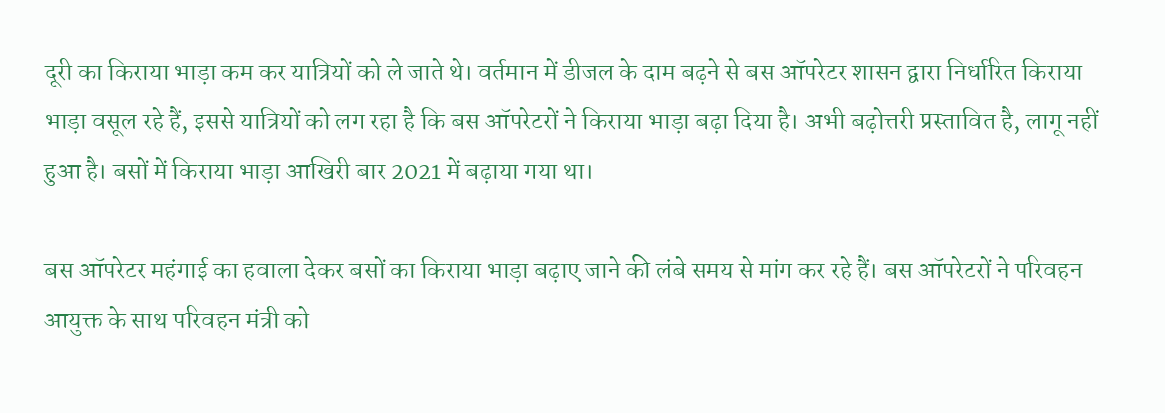दूरी का किराया भाड़ा कम कर यात्रियों को ले जाते थे। वर्तमान में डीजल के दाम बढ़ने से बस ऑपरेटर शासन द्वारा निर्धारित किराया भाड़ा वसूल रहे हैं, इससे यात्रियों को लग रहा है कि बस ऑपरेटरों ने किराया भाड़ा बढ़ा दिया है। अभी बढ़ोत्तरी प्रस्तावित है, लागू नहीं हुआ है। बसों में किराया भाड़ा आखिरी बार 2021 में बढ़ाया गया था।

बस ऑपरेटर महंगाई का हवाला देकर बसों का किराया भाड़ा बढ़ाए जाने की लंबे समय से मांग कर रहे हैं। बस ऑपरेटरों ने परिवहन आयुक्त के साथ परिवहन मंत्री को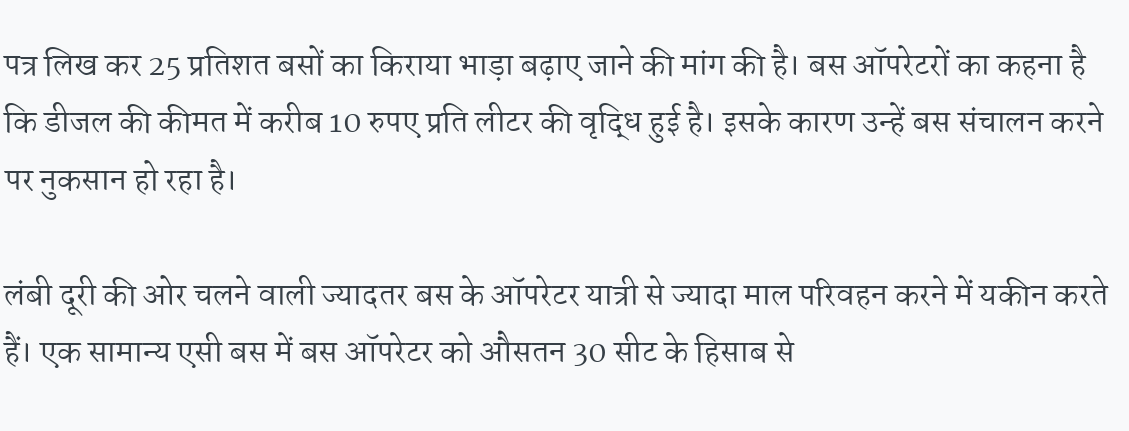पत्र लिख कर 25 प्रतिशत बसों का किराया भाड़ा बढ़ाए जाने की मांग की है। बस ऑपरेटरों का कहना है कि डीजल की कीमत में करीब 10 रुपए प्रति लीटर की वृद्धि हुई है। इसके कारण उन्हें बस संचालन करने पर नुकसान हो रहा है।

लंबी दूरी की ओर चलने वाली ज्यादतर बस के ऑपरेटर यात्री से ज्यादा माल परिवहन करने में यकीन करते हैं। एक सामान्य एसी बस में बस ऑपरेटर को औसतन 30 सीट के हिसाब से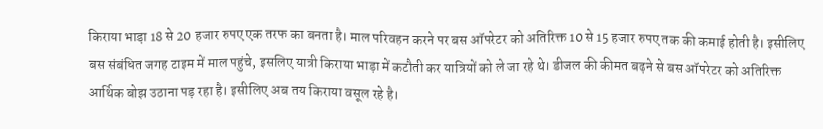किराया भाड़ा 18 से 20 हजार रुपए एक तरफ का बनता है। माल परिवहन करने पर बस ऑपरेटर को अतिरिक्त 10 से 15 हजार रुपए तक की कमाई होती है। इसीलिए बस संबंधित जगह टाइम में माल पहुंचे, इसलिए यात्री किराया भाड़ा में कटौती कर यात्रियों को ले जा रहे थे। डीजल की कीमत बढ़ने से बस ऑपरेटर को अतिरिक्त आर्थिक बोझ उठाना पड़ रहा है। इसीलिए अब तय किराया वसूल रहे है।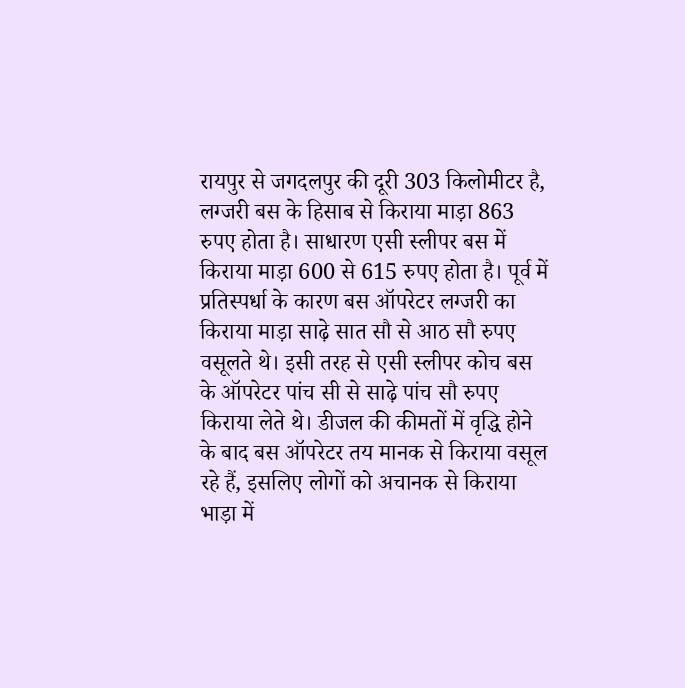रायपुर से जगदलपुर की दूरी 303 किलोमीटर है, लग्जरी बस के हिसाब से किराया माड़ा 863 रुपए होता है। साधारण एसी स्लीपर बस में किराया माड़ा 600 से 615 रुपए होता है। पूर्व में प्रतिस्पर्धा के कारण बस ऑपरेटर लग्जरी का किराया माड़ा साढ़े सात सौ से आठ सौ रुपए वसूलते थे। इसी तरह से एसी स्लीपर कोच बस के ऑपरेटर पांच सी से साढ़े पांच सौ रुपए किराया लेते थे। डीजल की कीमतों में वृद्धि होने के बाद बस ऑपरेटर तय मानक से किराया वसूल रहे हैं, इसलिए लोगों को अचानक से किराया भाड़ा में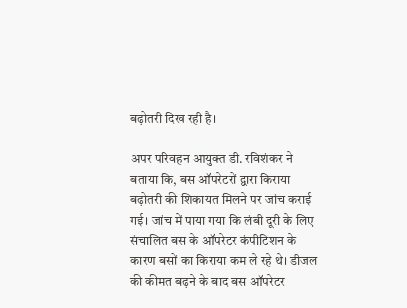बढ़ोतरी दिख रही है।

अपर परिवहन आयुक्त डी. रविशंकर ने बताया कि, बस ऑपरेटरों द्वारा किराया बढ़ोतरी की शिकायत मिलने पर जांच कराई गई। जांच में पाया गया कि लंबी दूरी के लिए संचालित बस के ऑपरेटर कंपीटिशन के कारण बसों का किराया कम ले रहे थे। डीजल की कीमत बढ़ने के बाद बस ऑपरेटर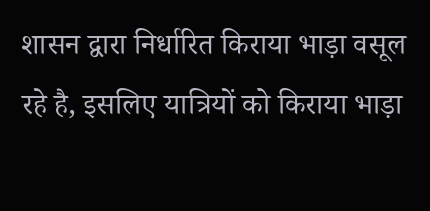शासन द्वारा निर्धारित किराया भाड़ा वसूल रहे है, इसलिए यात्रियों को किराया भाड़ा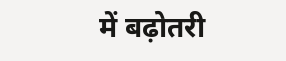में बढ़ोतरी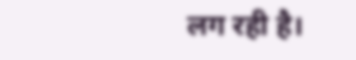लग रही है।